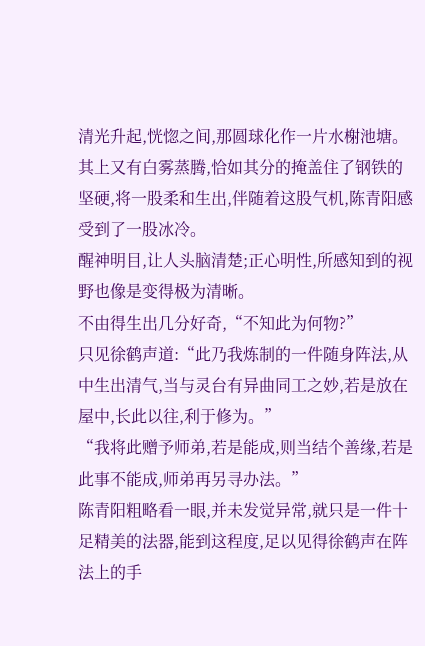清光升起,恍惚之间,那圆球化作一片水榭池塘。
其上又有白雾蒸腾,恰如其分的掩盖住了钢铁的坚硬,将一股柔和生出,伴随着这股气机,陈青阳感受到了一股冰冷。
醒神明目,让人头脑清楚;正心明性,所感知到的视野也像是变得极为清晰。
不由得生出几分好奇,“不知此为何物?”
只见徐鹤声道:“此乃我炼制的一件随身阵法,从中生出清气,当与灵台有异曲同工之妙,若是放在屋中,长此以往,利于修为。”
“我将此赠予师弟,若是能成,则当结个善缘,若是此事不能成,师弟再另寻办法。”
陈青阳粗略看一眼,并未发觉异常,就只是一件十足精美的法器,能到这程度,足以见得徐鹤声在阵法上的手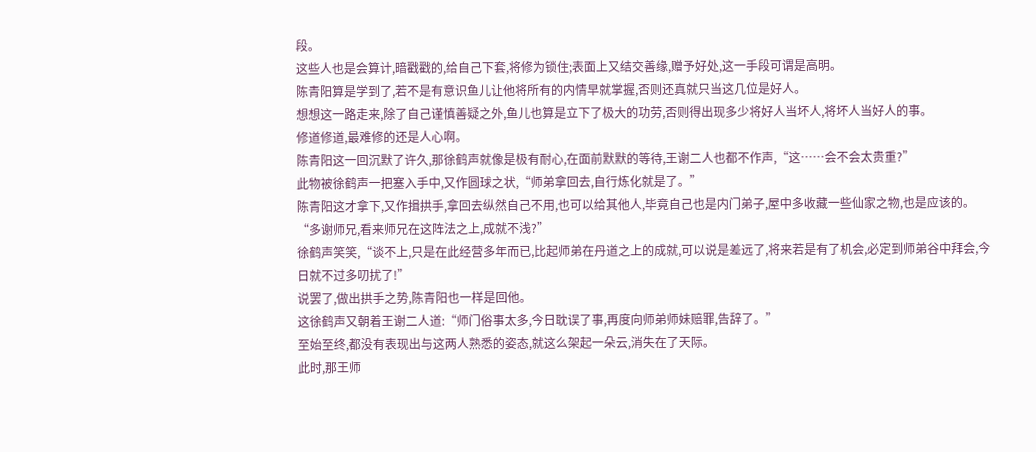段。
这些人也是会算计,暗戳戳的,给自己下套,将修为锁住;表面上又结交善缘,赠予好处,这一手段可谓是高明。
陈青阳算是学到了,若不是有意识鱼儿让他将所有的内情早就掌握,否则还真就只当这几位是好人。
想想这一路走来,除了自己谨慎善疑之外,鱼儿也算是立下了极大的功劳,否则得出现多少将好人当坏人,将坏人当好人的事。
修道修道,最难修的还是人心啊。
陈青阳这一回沉默了许久,那徐鹤声就像是极有耐心,在面前默默的等待,王谢二人也都不作声,“这……会不会太贵重?”
此物被徐鹤声一把塞入手中,又作圆球之状,“师弟拿回去,自行炼化就是了。”
陈青阳这才拿下,又作揖拱手,拿回去纵然自己不用,也可以给其他人,毕竟自己也是内门弟子,屋中多收藏一些仙家之物,也是应该的。
“多谢师兄,看来师兄在这阵法之上,成就不浅?”
徐鹤声笑笑,“谈不上,只是在此经营多年而已,比起师弟在丹道之上的成就,可以说是差远了,将来若是有了机会,必定到师弟谷中拜会,今日就不过多叨扰了!”
说罢了,做出拱手之势,陈青阳也一样是回他。
这徐鹤声又朝着王谢二人道:“师门俗事太多,今日耽误了事,再度向师弟师妹赔罪,告辞了。”
至始至终,都没有表现出与这两人熟悉的姿态,就这么架起一朵云,消失在了天际。
此时,那王师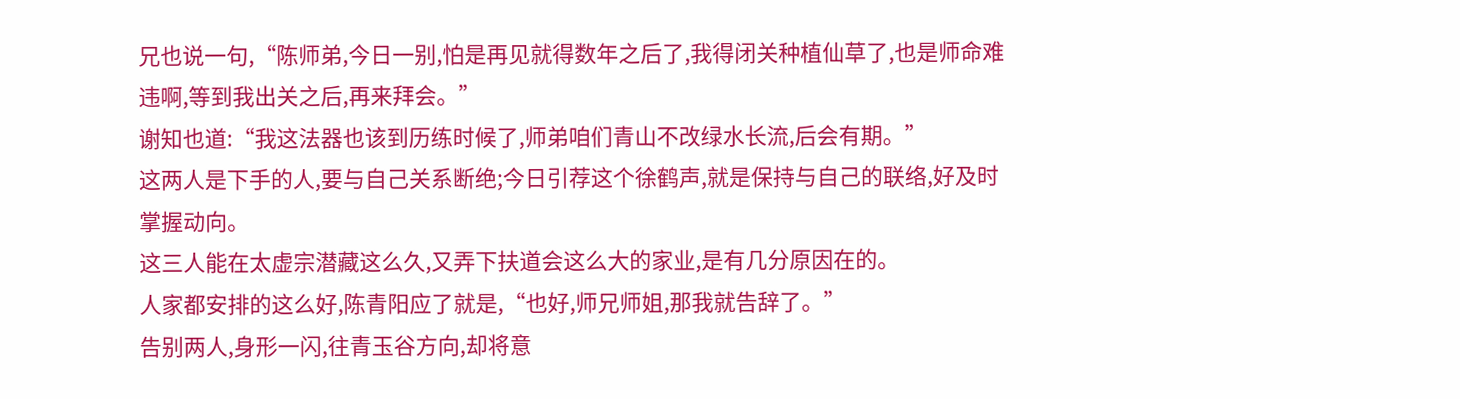兄也说一句,“陈师弟,今日一别,怕是再见就得数年之后了,我得闭关种植仙草了,也是师命难违啊,等到我出关之后,再来拜会。”
谢知也道:“我这法器也该到历练时候了,师弟咱们青山不改绿水长流,后会有期。”
这两人是下手的人,要与自己关系断绝;今日引荐这个徐鹤声,就是保持与自己的联络,好及时掌握动向。
这三人能在太虚宗潜藏这么久,又弄下扶道会这么大的家业,是有几分原因在的。
人家都安排的这么好,陈青阳应了就是,“也好,师兄师姐,那我就告辞了。”
告别两人,身形一闪,往青玉谷方向,却将意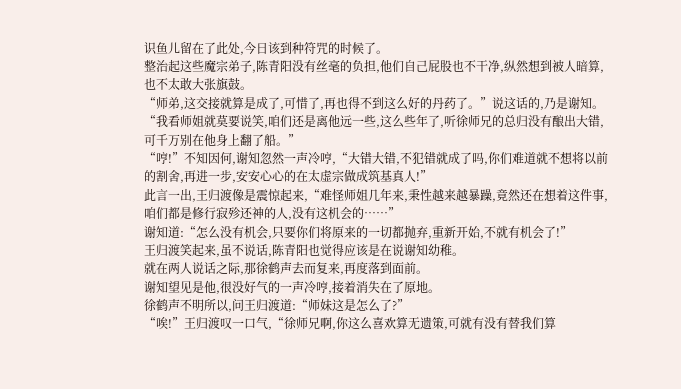识鱼儿留在了此处,今日该到种符咒的时候了。
整治起这些魔宗弟子,陈青阳没有丝毫的负担,他们自己屁股也不干净,纵然想到被人暗算,也不太敢大张旗鼓。
“师弟,这交接就算是成了,可惜了,再也得不到这么好的丹药了。”说这话的,乃是谢知。
“我看师姐就莫要说笑,咱们还是离他远一些,这么些年了,听徐师兄的总归没有酿出大错,可千万别在他身上翻了船。”
“哼!”不知因何,谢知忽然一声冷哼,“大错大错,不犯错就成了吗,你们难道就不想将以前的割舍,再进一步,安安心心的在太虚宗做成筑基真人!”
此言一出,王归渡像是震惊起来,“难怪师姐几年来,秉性越来越暴躁,竟然还在想着这件事,咱们都是修行寂殄还神的人,没有这机会的……”
谢知道:“怎么没有机会,只要你们将原来的一切都抛弃,重新开始,不就有机会了!”
王归渡笑起来,虽不说话,陈青阳也觉得应该是在说谢知幼稚。
就在两人说话之际,那徐鹤声去而复来,再度落到面前。
谢知望见是他,很没好气的一声冷哼,接着消失在了原地。
徐鹤声不明所以,问王归渡道:“师妹这是怎么了?”
“唉!”王归渡叹一口气,“徐师兄啊,你这么喜欢算无遗策,可就有没有替我们算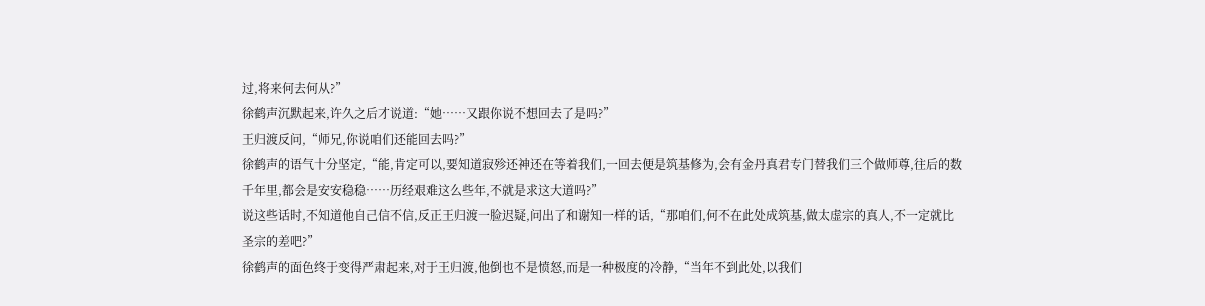过,将来何去何从?”
徐鹤声沉默起来,许久之后才说道:“她……又跟你说不想回去了是吗?”
王归渡反问,“师兄,你说咱们还能回去吗?”
徐鹤声的语气十分坚定,“能,肯定可以,要知道寂殄还神还在等着我们,一回去便是筑基修为,会有金丹真君专门替我们三个做师尊,往后的数千年里,都会是安安稳稳……历经艰难这么些年,不就是求这大道吗?”
说这些话时,不知道他自己信不信,反正王归渡一脸迟疑,问出了和谢知一样的话,“那咱们,何不在此处成筑基,做太虚宗的真人,不一定就比圣宗的差吧?”
徐鹤声的面色终于变得严肃起来,对于王归渡,他倒也不是愤怒,而是一种极度的冷静,“当年不到此处,以我们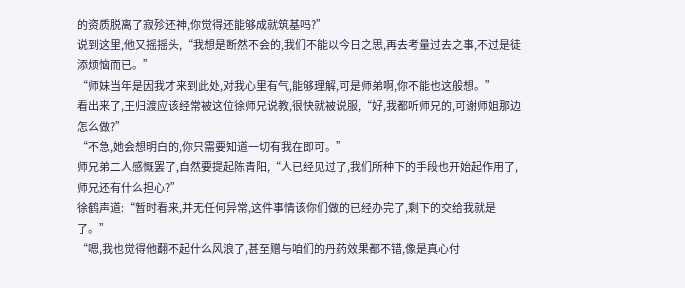的资质脱离了寂殄还神,你觉得还能够成就筑基吗?”
说到这里,他又摇摇头,“我想是断然不会的,我们不能以今日之思,再去考量过去之事,不过是徒添烦恼而已。”
“师妹当年是因我才来到此处,对我心里有气,能够理解,可是师弟啊,你不能也这般想。”
看出来了,王归渡应该经常被这位徐师兄说教,很快就被说服,“好,我都听师兄的,可谢师姐那边怎么做?”
“不急,她会想明白的,你只需要知道一切有我在即可。”
师兄弟二人感慨罢了,自然要提起陈青阳,“人已经见过了,我们所种下的手段也开始起作用了,师兄还有什么担心?”
徐鹤声道:“暂时看来,并无任何异常,这件事情该你们做的已经办完了,剩下的交给我就是了。”
“嗯,我也觉得他翻不起什么风浪了,甚至赠与咱们的丹药效果都不错,像是真心付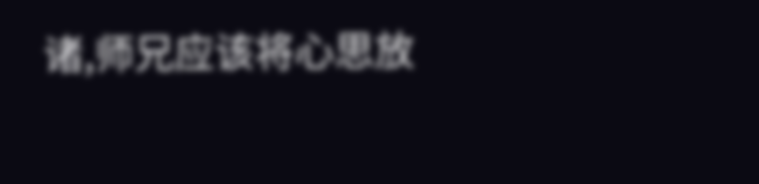诸,师兄应该将心思放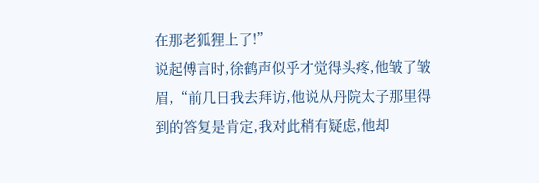在那老狐狸上了!”
说起傅言时,徐鹤声似乎才觉得头疼,他皱了皱眉,“前几日我去拜访,他说从丹院太子那里得到的答复是肯定,我对此稍有疑虑,他却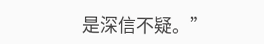是深信不疑。”